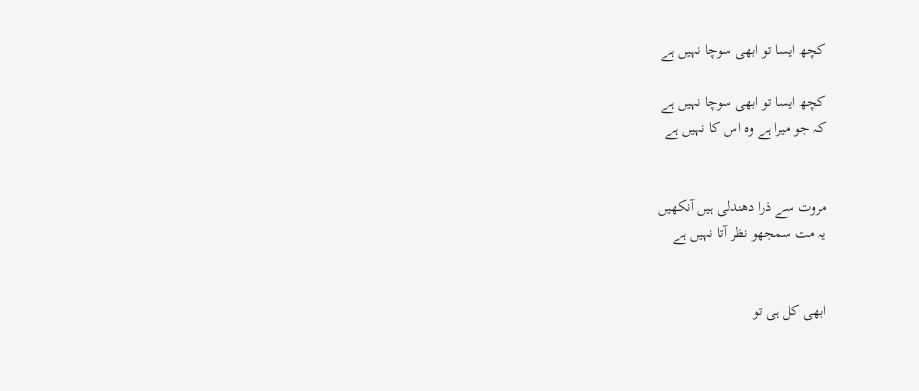کچھ ایسا تو ابھی سوچا نہیں ہے

کچھ ایسا تو ابھی سوچا نہیں ہے
کہ جو میرا ہے وہ اس کا نہیں ہے


مروت سے ذرا دھندلی ہیں آنکھیں
یہ مت سمجھو نظر آتا نہیں ہے


ابھی کل ہی تو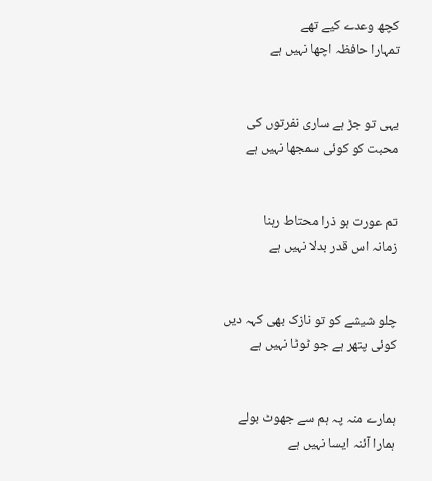کچھ وعدے کیے تھے
تمہارا حافظہ اچھا نہیں ہے


یہی تو جڑ ہے ساری نفرتوں کی
محبت کو کوئی سمجھا نہیں ہے


تم عورت ہو ذرا محتاط رہنا
زمانہ اس قدر بدلا نہیں ہے


چلو شیشے کو تو نازک بھی کہہ دیں
کوئی پتھر ہے جو ٹوٹا نہیں ہے


ہمارے منہ پہ ہم سے جھوٹ بولے
ہمارا آئنہ ایسا نہیں ہے